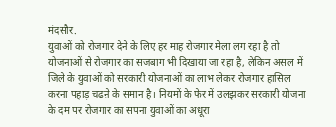मंदसौर.
युवाओं को रोजगार देने के लिए हर माह रोजगार मेला लग रहा है तो योजनाओं से रोजगार का सजबाग भी दिखाया जा रहा है, लेकिन असल में जिले के युवाओं को सरकारी योजनाओं का लाभ लेकर रोजगार हासिल करना पहाड़ चढऩे के समान है। नियमों के फेर में उलझकर सरकारी योजना के दम पर रोजगार का सपना युवाओं का अधूरा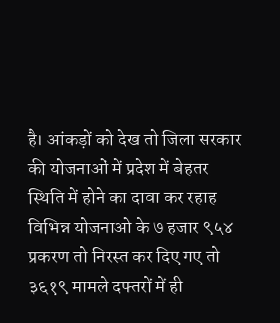है। आंकड़ों को देख तो जिला सरकार की योजनाओं में प्रदेश में बेहतर स्थिति में होने का दावा कर रहाह विभिन्न योजनाओ के ७ हजार ९५४ प्रकरण तो निरस्त कर दिए गए तो ३६१९ मामले दफ्तरों में ही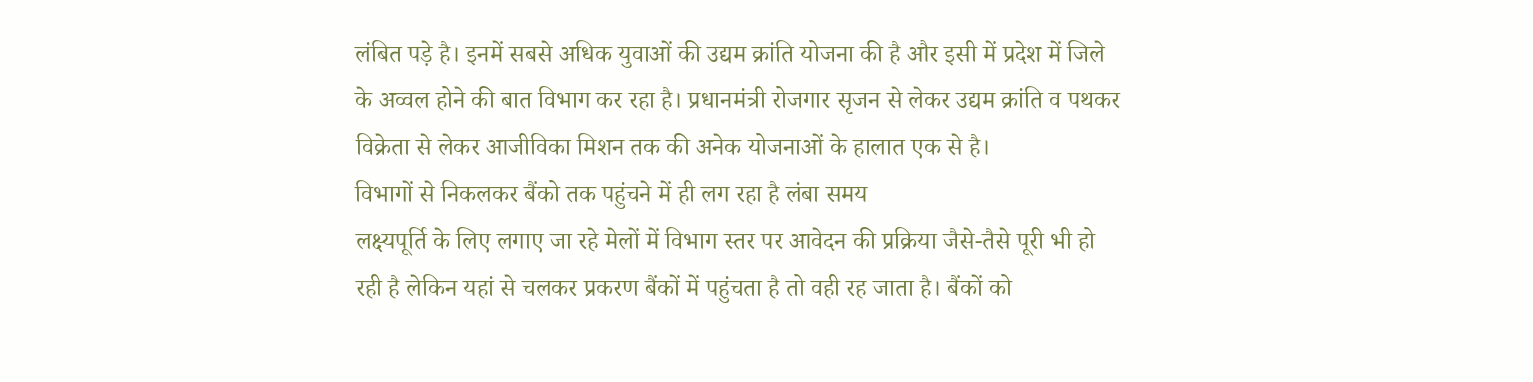लंबित पड़े है। इनमें सबसे अधिक युवाओं की उद्यम क्रांति योजना की है और इसी में प्रदेश में जिले के अव्वल होने की बात विभाग कर रहा है। प्रधानमंत्री रोजगार सृजन से लेकर उद्यम क्रांति व पथकर विक्रेता से लेकर आजीविका मिशन तक की अनेक योजनाओं के हालात एक से है।
विभागों से निकलकर बैंको तक पहुंचने में ही लग रहा है लंबा समय
लक्ष्यपूर्ति के लिए लगाए जा रहे मेलों में विभाग स्तर पर आवेदन की प्रक्रिया जैसे-तैसे पूरी भी हो रही है लेकिन यहां से चलकर प्रकरण बैंकों में पहुंचता है तो वही रह जाता है। बैंकों को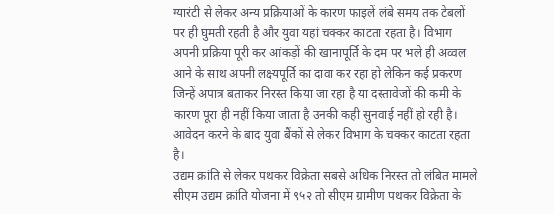ग्यारंटी से लेकर अन्य प्रक्रियाओं के कारण फाइलें लंबे समय तक टेबलों पर ही घुमती रहती है और युवा यहां चक्कर काटता रहता है। विभाग अपनी प्रक्रिया पूरी कर आंकड़ों की खानापूर्ति के दम पर भले ही अव्वल आने के साथ अपनी लक्ष्यपूर्ति का दावा कर रहा हो लेकिन कई प्रकरण जिन्हें अपात्र बताकर निरस्त किया जा रहा है या दस्तावेजों की कमी के कारण पूरा ही नहीं किया जाता है उनकी कही सुनवाई नहीं हो रही है। आवेदन करने के बाद युवा बैंकों से लेकर विभाग के चक्कर काटता रहता है।
उद्यम क्रांति से लेकर पथकर विक्रेता सबसे अधिक निरस्त तो लंबित मामले
सीएम उद्यम क्रांति योजना में ९५२ तो सीएम ग्रामीण पथकर विक्रेता के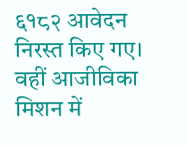६१८२ आवेदन निरस्त किए गए। वहीं आजीविका मिशन में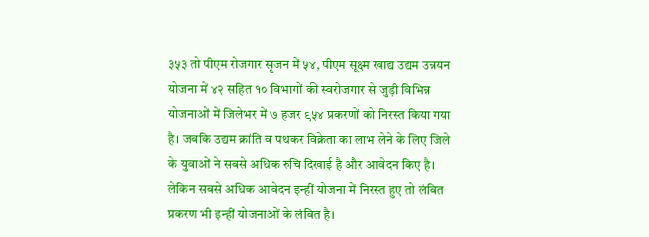३५३ तो पीएम रोजगार सृजन में ५४, पीएम सूक्ष्म खाद्य उद्यम उन्नयन योजना में ४२ सहित १० विभागों की स्वरोजगार से जुड़ी विभिन्न योजनाओं में जिलेभर में ७ हजर ९५४ प्रकरणों को निरस्त किया गया है। जबकि उद्यम क्रांति व पथकर विक्रेता का लाभ लेने के लिए जिले के युवाओं ने सबसे अधिक रुचि दिखाई है और आवेदन किए है। लेकिन सबसे अधिक आवेदन इन्हीं योजना में निरस्त हुए तो लंबित प्रकरण भी इन्हीं योजनाओं के लंबित है।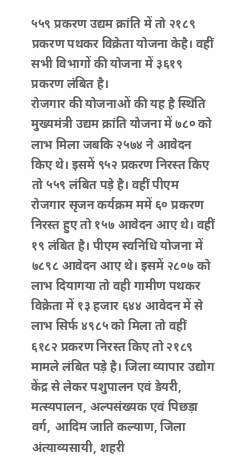५५९ प्रकरण उद्यम क्रांति में तो २१८९ प्रकरण पथकर विक्रेता योजना केहै। वहीं सभी विभागों की योजना में ३६१९ प्रकरण लंबित है।
रोजगार की योजनाओं की यह है स्थिति
मुख्यमंत्री उद्यम क्रांति योजना में ७८० को लाभ मिला जबकि २५७४ ने आवेदन किए थे। इसमें ९५२ प्रकरण निरस्त किए तो ५५९ लंबित पड़े है। वहीं पीएम रोजगार सृजन कर्यक्रम ममें ६० प्रकरण निरस्त हुए तो १५७ आवेदन आए थे। वहीं १९ लंबित है। पीएम स्वनिधि योजना में ७८९८ आवेदन आए थे। इसमें २८०७ को लाभ दियागया तो वही गामीण पथकर विक्रेता में १३ हजार ६४४ आवेदन में से लाभ सिर्फ ४९८५ को मिला तो वहीं ६१८२ प्रकरण निरस्त किए तो २१८९ मामले लंबित पड़े है। जिला व्यापार उद्योग केंद्र से लेकर पशुपालन एवं डेयरी, मत्स्यपालन, अल्पसंख्यक एवं पिछड़ा वर्ग, आदिम जाति कल्याण, जिला अंत्याव्यसायी, शहरी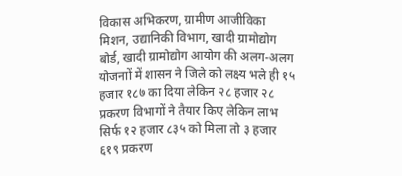विकास अभिकरण, ग्रामीण आजीविका मिशन, उद्यानिकी विभाग, खादी ग्रामोद्योग बोर्ड, खादी ग्रामोद्योग आयोग की अलग-अलग योजनाों में शासन ने जिले को लक्ष्य भले ही १५ हजार १८७ का दिया लेकिन २८ हजार २८ प्रकरण विभागों ने तैयार किए लेकिन लाभ सिर्फ १२ हजार ८३५ को मिला तो ३ हजार ६१९ प्रकरण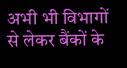अभी भी विभागों से लेकर बैंकों के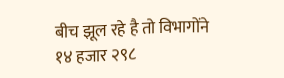बीच झूल रहे है तो विभागोंने १४ हजार २९८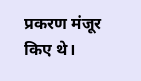प्रकरण मंजूर किए थे।